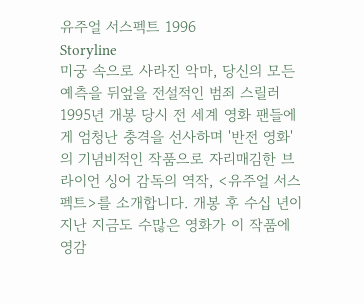유주얼 서스펙트 1996
Storyline
미궁 속으로 사라진 악마, 당신의 모든 예측을 뒤엎을 전설적인 범죄 스릴러
1995년 개봉 당시 전 세계 영화 팬들에게 엄청난 충격을 선사하며 '반전 영화'의 기념비적인 작품으로 자리매김한 브라이언 싱어 감독의 역작, <유주얼 서스펙트>를 소개합니다. 개봉 후 수십 년이 지난 지금도 수많은 영화가 이 작품에 영감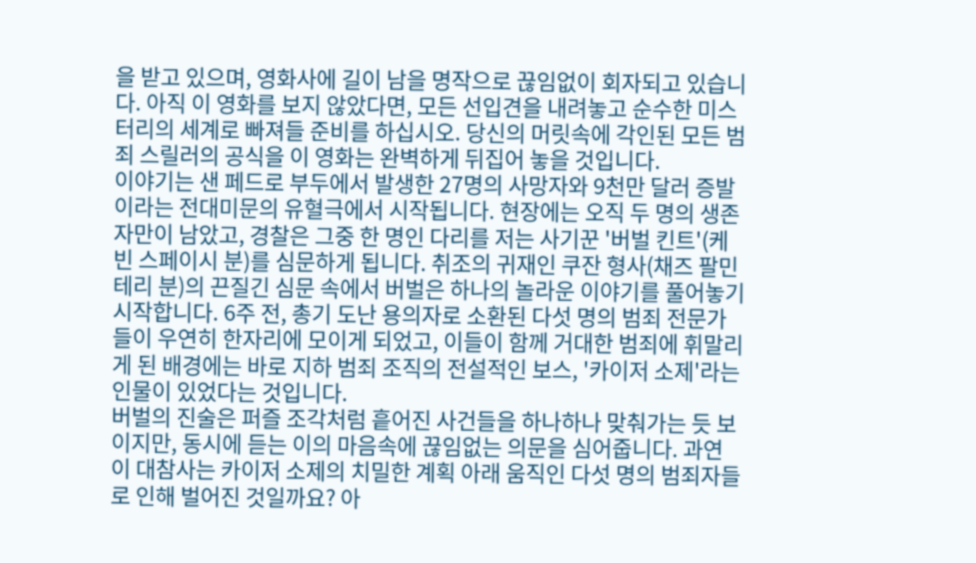을 받고 있으며, 영화사에 길이 남을 명작으로 끊임없이 회자되고 있습니다. 아직 이 영화를 보지 않았다면, 모든 선입견을 내려놓고 순수한 미스터리의 세계로 빠져들 준비를 하십시오. 당신의 머릿속에 각인된 모든 범죄 스릴러의 공식을 이 영화는 완벽하게 뒤집어 놓을 것입니다.
이야기는 샌 페드로 부두에서 발생한 27명의 사망자와 9천만 달러 증발이라는 전대미문의 유혈극에서 시작됩니다. 현장에는 오직 두 명의 생존자만이 남았고, 경찰은 그중 한 명인 다리를 저는 사기꾼 '버벌 킨트'(케빈 스페이시 분)를 심문하게 됩니다. 취조의 귀재인 쿠잔 형사(채즈 팔민테리 분)의 끈질긴 심문 속에서 버벌은 하나의 놀라운 이야기를 풀어놓기 시작합니다. 6주 전, 총기 도난 용의자로 소환된 다섯 명의 범죄 전문가들이 우연히 한자리에 모이게 되었고, 이들이 함께 거대한 범죄에 휘말리게 된 배경에는 바로 지하 범죄 조직의 전설적인 보스, '카이저 소제'라는 인물이 있었다는 것입니다.
버벌의 진술은 퍼즐 조각처럼 흩어진 사건들을 하나하나 맞춰가는 듯 보이지만, 동시에 듣는 이의 마음속에 끊임없는 의문을 심어줍니다. 과연 이 대참사는 카이저 소제의 치밀한 계획 아래 움직인 다섯 명의 범죄자들로 인해 벌어진 것일까요? 아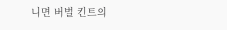니면 버벌 킨트의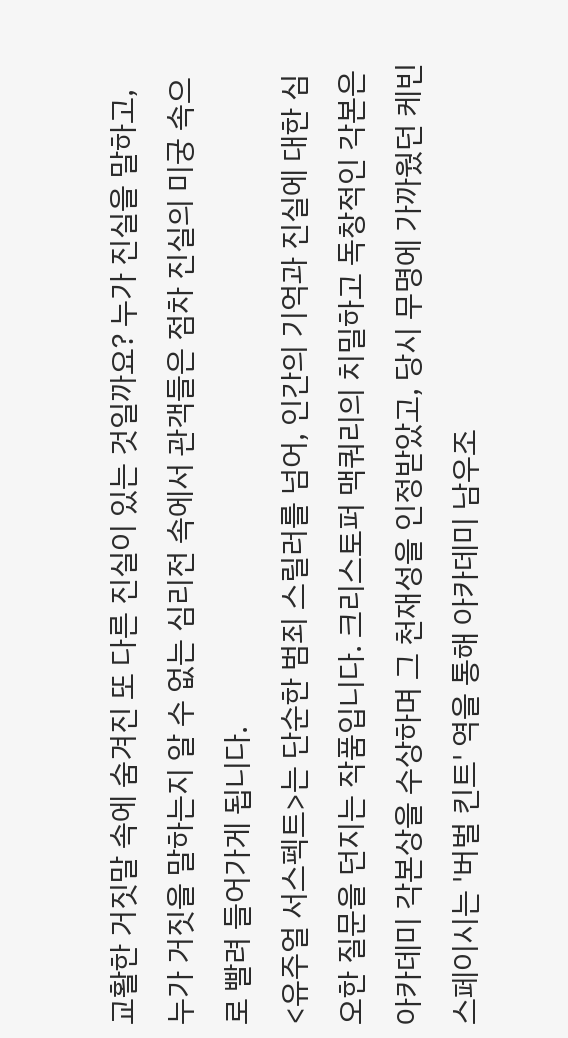교활한 거짓말 속에 숨겨진 또 다른 진실이 있는 것일까요? 누가 진실을 말하고, 누가 거짓을 말하는지 알 수 없는 심리전 속에서 관객들은 점차 진실의 미궁 속으로 빨려 들어가게 됩니다.
<유주얼 서스펙트>는 단순한 범죄 스릴러를 넘어, 인간의 기억과 진실에 대한 심오한 질문을 던지는 작품입니다. 크리스토퍼 맥쿼리의 치밀하고 독창적인 각본은 아카데미 각본상을 수상하며 그 천재성을 인정받았고, 당시 무명에 가까웠던 케빈 스페이시는 '버벌 킨트' 역을 통해 아카데미 남우조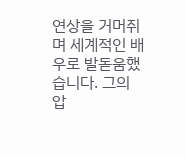연상을 거머쥐며 세계적인 배우로 발돋움했습니다. 그의 압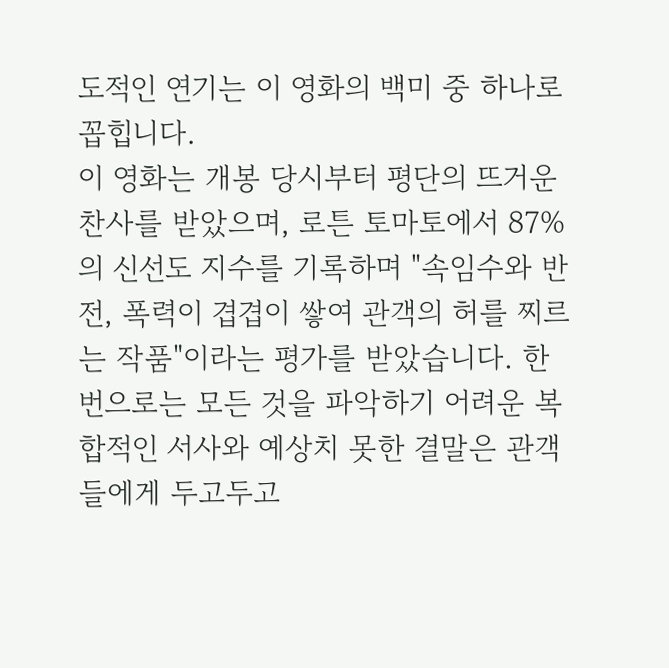도적인 연기는 이 영화의 백미 중 하나로 꼽힙니다.
이 영화는 개봉 당시부터 평단의 뜨거운 찬사를 받았으며, 로튼 토마토에서 87%의 신선도 지수를 기록하며 "속임수와 반전, 폭력이 겹겹이 쌓여 관객의 허를 찌르는 작품"이라는 평가를 받았습니다. 한 번으로는 모든 것을 파악하기 어려운 복합적인 서사와 예상치 못한 결말은 관객들에게 두고두고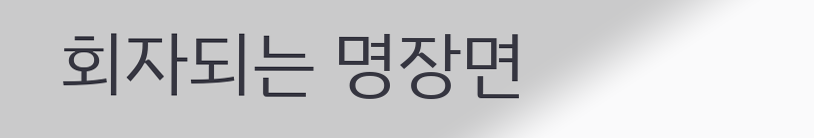회자되는 명장면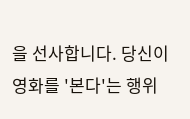을 선사합니다. 당신이 영화를 '본다'는 행위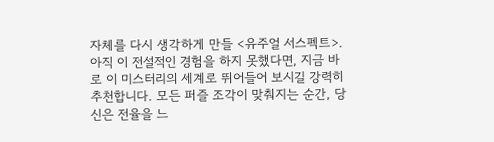자체를 다시 생각하게 만들 <유주얼 서스펙트>. 아직 이 전설적인 경험을 하지 못했다면, 지금 바로 이 미스터리의 세계로 뛰어들어 보시길 강력히 추천합니다. 모든 퍼즐 조각이 맞춰지는 순간, 당신은 전율을 느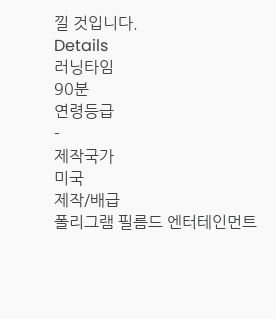낄 것입니다.
Details
러닝타임
90분
연령등급
-
제작국가
미국
제작/배급
폴리그램 필름드 엔터테인먼트